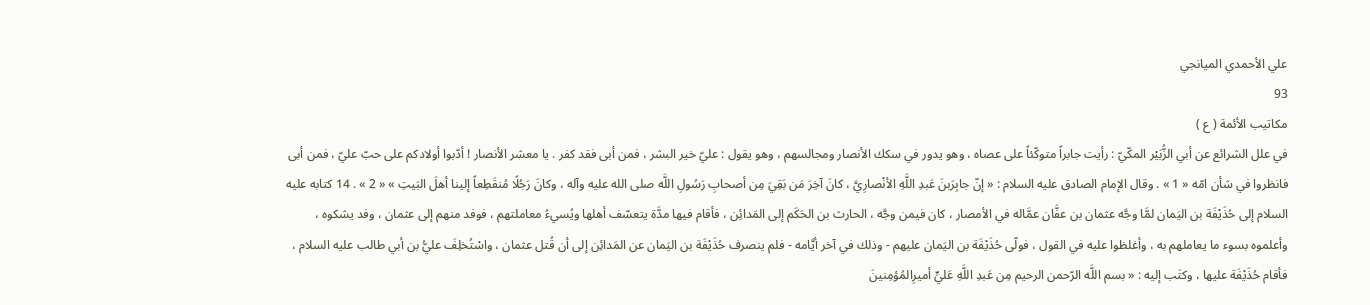علي الأحمدي الميانجي
93
مكاتيب الأئمة ( ع )
في علل الشرائع عن أبي الزُّبَيْر المكّيّ : رأيت جابراً متوكّئاً على عصاه ، وهو يدور في سكك الأنصار ومجالسهم ، وهو يقول : عليّ خير البشر ، فمن أبى فقد كفر . يا معشر الأنصار ! أدّبوا أولادكم على حبّ عليّ ، فمن أبى فانظروا في شأن امّه « 1 » . وقال الإمام الصادق عليه السلام : « إنّ جابِرَبنَ عَبدِ اللَّهِ الأنْصارِيَّ ، كانَ آخِرَ مَن بَقِيَ مِن أصحابِ رَسُولِ اللَّه صلى الله عليه وآله ، وكانَ رَجُلًا مُنقَطِعاً إلينا أهلَ البَيتِ » « 2 » . 14 كتابه عليه السلام إلى حُذَيْفَة بن اليَمان لمَّا وجَّه عثمان بن عفَّان عمَّاله في الأمصار ، كان فيمن وجَّه ، الحارث بن الحَكَم إلى المَدائِن ، فأقام فيها مدَّة يتعسّف أهلها ويُسيءُ معاملتهم ، فوفد منهم إلى عثمان ، وفد يشكوه ، وأعلموه بسوء ما يعاملهم به ، وأغلظوا عليه في القول ، فولّى حُذَيْفَة بن اليَمان عليهم - وذلك في آخر أيَّامه - فلم ينصرف حُذَيْفَة بن اليَمان عن المَدائِن إلى أن قُتل عثمان ، واسْتُخلِفَ عليُّ بن أبي طالب عليه السلام ، فأقام حُذَيْفَة عليها ، وكتَب إليه : « بسم اللَّه الرّحمن الرحيم مِن عَبدِ اللَّهِ عَليٍّ أميرِالمُؤمِنينَ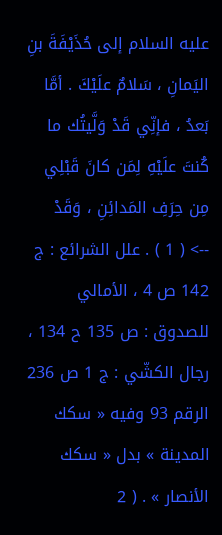عليه السلام إلى حُذَيْفَةَ بنِ اليَمانِ ، سَلامٌ علَيْكَ . أمَّا بَعدُ ، فإنِّي قَدْ وَلَّيتُك ما كُنتَ علَيْهِ لِمَن كانَ قَبْلِي مِن حِرَفِ المَدائِنِ ، وَقَدْ
--> ( 1 ) . علل الشرائع : ج 142 ص 4 ، الأمالي للصدوق : ص 135 ح 134 ، رجال الكشّي : ج 1 ص 236 الرقم 93 وفيه « سكك المدينة » بدل « سكك الأنصار » . ( 2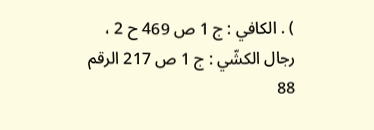) . الكافي : ج 1 ص 469 ح 2 ، رجال الكشّي : ج 1 ص 217 الرقم 88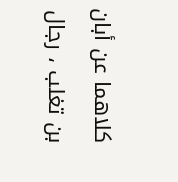كلاهما عن أبان بن تغلب ، رجال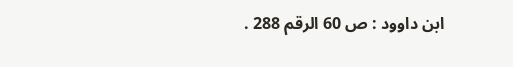ابن داوود : ص 60 الرقم 288 .